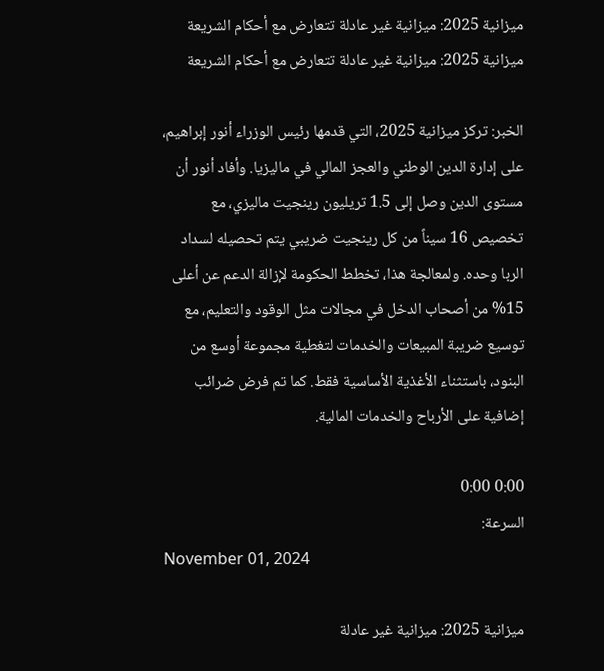ميزانية 2025: ميزانية غير عادلة تتعارض مع أحكام الشريعة
ميزانية 2025: ميزانية غير عادلة تتعارض مع أحكام الشريعة

الخبر: تركز ميزانية 2025، التي قدمها رئيس الوزراء أنور إبراهيم، على إدارة الدين الوطني والعجز المالي في ماليزيا. وأفاد أنور أن مستوى الدين وصل إلى 1.5 تريليون رينجيت ماليزي، مع تخصيص 16 سيناً من كل رينجيت ضريبي يتم تحصيله لسداد الربا وحده. ولمعالجة هذا، تخطط الحكومة لإزالة الدعم عن أعلى 15% من أصحاب الدخل في مجالات مثل الوقود والتعليم، مع توسيع ضريبة المبيعات والخدمات لتغطية مجموعة أوسع من البنود، باستثناء الأغذية الأساسية فقط. كما تم فرض ضرائب إضافية على الأرباح والخدمات المالية.

0:00 0:00
السرعة:
November 01, 2024

ميزانية 2025: ميزانية غير عادلة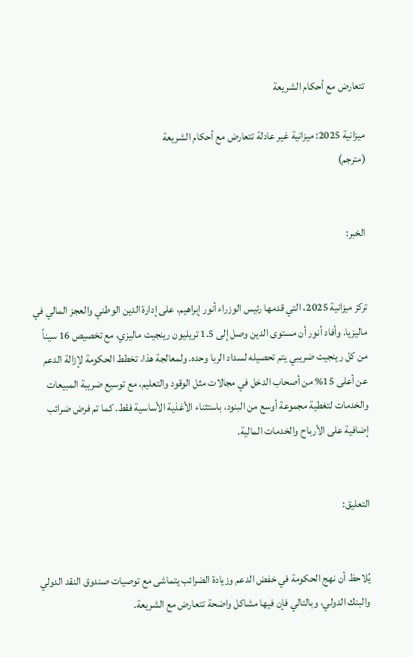تتعارض مع أحكام الشريعة

ميزانية 2025: ميزانية غير عادلة تتعارض مع أحكام الشريعة
(مترجم)


الخبر:


تركز ميزانية 2025، التي قدمها رئيس الوزراء أنور إبراهيم، على إدارة الدين الوطني والعجز المالي في ماليزيا. وأفاد أنور أن مستوى الدين وصل إلى 1.5 تريليون رينجيت ماليزي، مع تخصيص 16 سيناً من كل رينجيت ضريبي يتم تحصيله لسداد الربا وحده. ولمعالجة هذا، تخطط الحكومة لإزالة الدعم عن أعلى 15% من أصحاب الدخل في مجالات مثل الوقود والتعليم، مع توسيع ضريبة المبيعات والخدمات لتغطية مجموعة أوسع من البنود، باستثناء الأغذية الأساسية فقط. كما تم فرض ضرائب إضافية على الأرباح والخدمات المالية.


التعليق:


يُلاحظ أن نهج الحكومة في خفض الدعم وزيادة الضرائب يتماشى مع توصيات صندوق النقد الدولي والبنك الدولي، وبالتالي فإن فيها مشاكل واضحة تتعارض مع الشريعة.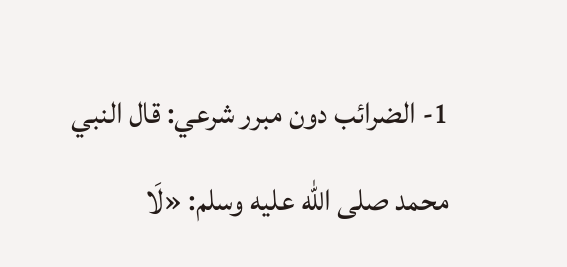1- الضرائب دون مبرر شرعي: قال النبي محمد صلى الله عليه وسلم: «لَا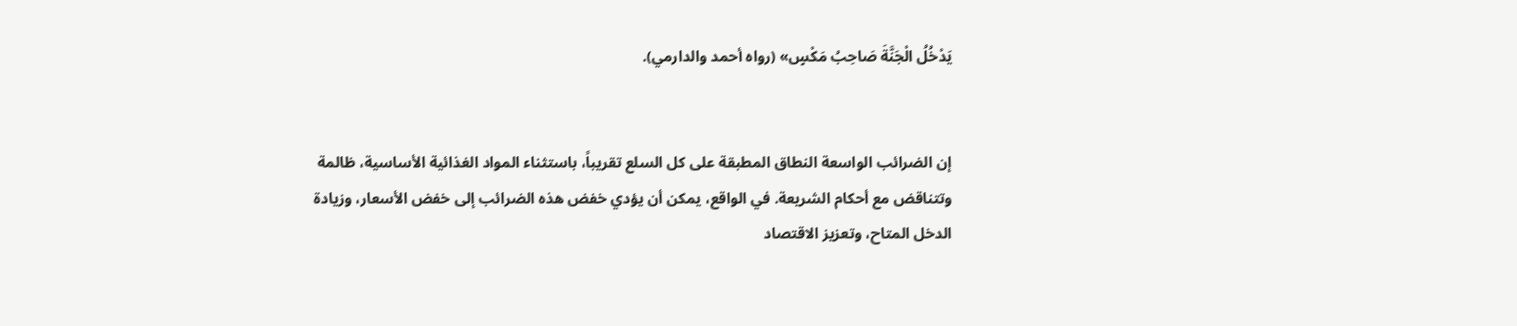يَدْخُلُ الْجَنَّةَ صَاحِبُ مَكْسٍ» (رواه أحمد والدارمي).


إن الضرائب الواسعة النطاق المطبقة على كل السلع تقريباً، باستثناء المواد الغذائية الأساسية، ظالمة وتتناقض مع أحكام الشريعة. في الواقع، يمكن أن يؤدي خفض هذه الضرائب إلى خفض الأسعار، وزيادة الدخل المتاح، وتعزيز الاقتصاد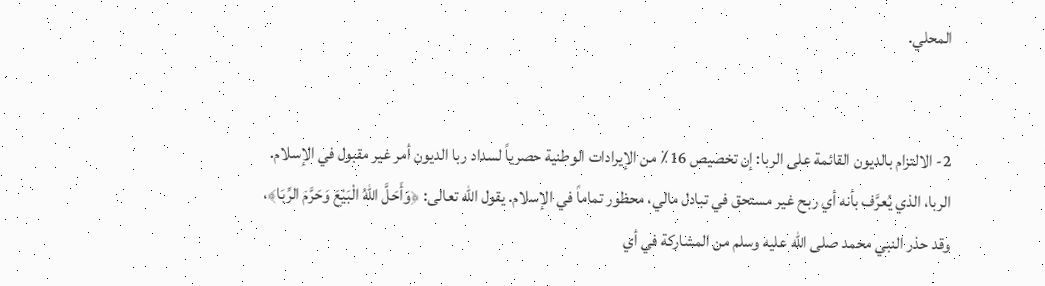المحلي.


2- الالتزام بالديون القائمة على الربا: إن تخصيص 16٪ من الإيرادات الوطنية حصرياً لسداد ربا الديون أمر غير مقبول في الإسلام. الربا، الذي يُعرَّف بأنه أي ربح غير مستحق في تبادل مالي، محظور تماماً في الإسلام. يقول الله تعالى: ﴿وَأَحَلَّ اللهُ الْبَيْعَ وَحَرَّمَ الرِّبَا﴾، وقد حذر النبي محمد صلى الله عليه وسلم من المشاركة في أي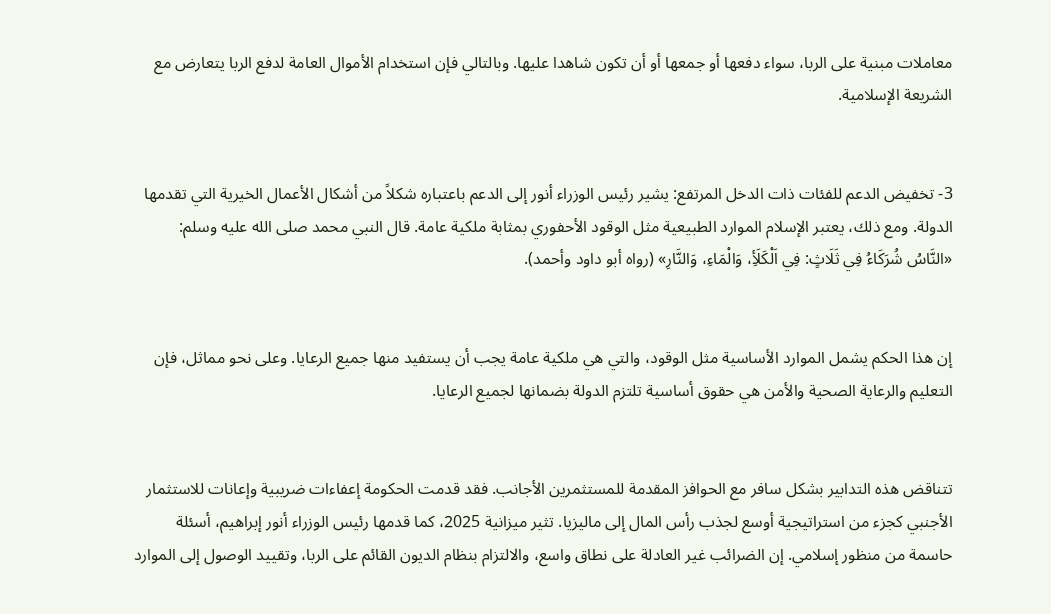معاملات مبنية على الربا، سواء دفعها أو جمعها أو أن تكون شاهدا عليها. وبالتالي فإن استخدام الأموال العامة لدفع الربا يتعارض مع الشريعة الإسلامية.


3- تخفيض الدعم للفئات ذات الدخل المرتفع: يشير رئيس الوزراء أنور إلى الدعم باعتباره شكلاً من أشكال الأعمال الخيرية التي تقدمها الدولة. ومع ذلك، يعتبر الإسلام الموارد الطبيعية مثل الوقود الأحفوري بمثابة ملكية عامة. قال النبي محمد صلى الله عليه وسلم: «النَّاسُ شُرَكَاءُ فِي ثَلَاثٍ: فِي اَلْكَلَأِ، وَالْمَاءِ، وَالنَّارِ» (رواه أبو داود وأحمد).


إن هذا الحكم يشمل الموارد الأساسية مثل الوقود، والتي هي ملكية عامة يجب أن يستفيد منها جميع الرعايا. وعلى نحو مماثل، فإن التعليم والرعاية الصحية والأمن هي حقوق أساسية تلتزم الدولة بضمانها لجميع الرعايا.


تتناقض هذه التدابير بشكل سافر مع الحوافز المقدمة للمستثمرين الأجانب. فقد قدمت الحكومة إعفاءات ضريبية وإعانات للاستثمار الأجنبي كجزء من استراتيجية أوسع لجذب رأس المال إلى ماليزيا. تثير ميزانية 2025، كما قدمها رئيس الوزراء أنور إبراهيم، أسئلة حاسمة من منظور إسلامي. إن الضرائب غير العادلة على نطاق واسع، والالتزام بنظام الديون القائم على الربا، وتقييد الوصول إلى الموارد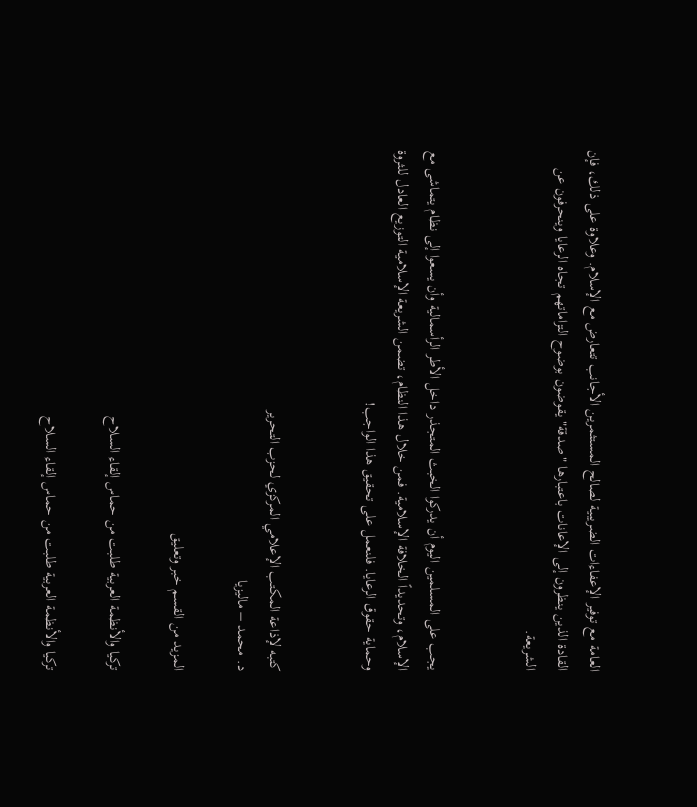العامة مع توفير الإعفاءات الضريبية لصالح المستثمرين الأجانب تتعارض مع الإسلام. وعلاوة على ذلك، فإن القادة الذين ينظرون إلى الإعانات باعتبارها "صدقة" يقوضون بوضوح التزاماتهم تجاه الرعايا وينحرفون عن الشريعة.


يجب على المسلمين اليوم أن يدركوا الخبث المتجذر داخل الأطر الرأسمالية وأن يسعوا إلى نظام يتماشى مع الإسلام، وتحديداً الخلافة الإسلامية. فمن خلال هذا النظام، تضمن الشريعة الإسلامية التوزيع العادل للثروة وحماية حقوق الرعايا. فلنعمل على تحقيق هذا الواجب!


كتبه لإذاعة المكتب الإعلامي المركزي لحزب التحرير
د. محمد – ماليزيا

المزيد من القسم خبر وتعليق

تركيا والأنظمة العربية طلبت من حماس إلقاء السلاح

تركيا والأنظمة العربية طلبت من حماس إلقاء السلاح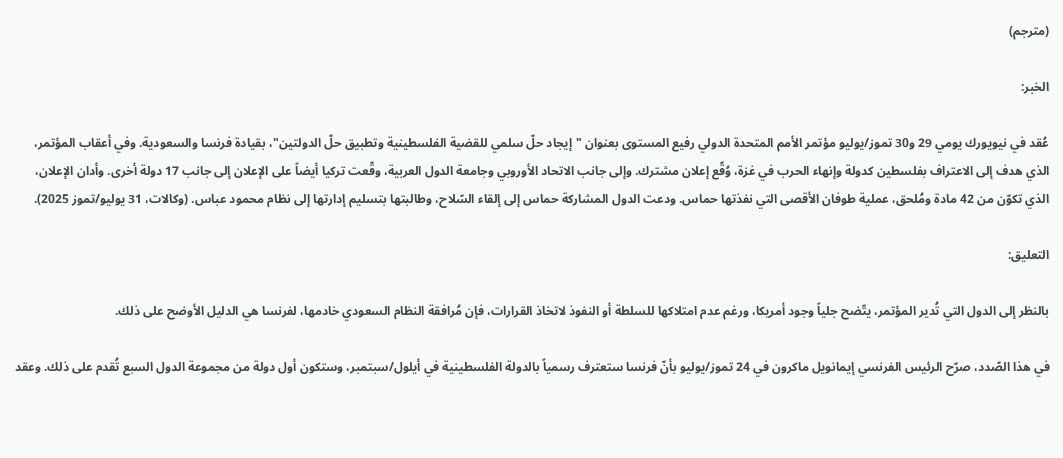(مترجم)

الخبر:

عُقد في نيويورك يومي 29 و30 تموز/يوليو مؤتمر الأمم المتحدة الدولي رفيع المستوى بعنوان "إيجاد حلّ سلمي للقضية الفلسطينية وتطبيق حلّ الدولتين"، بقيادة فرنسا والسعودية. وفي أعقاب المؤتمر، الذي هدف إلى الاعتراف بفلسطين كدولة وإنهاء الحرب في غزة، وُقّع إعلان مشترك. وإلى جانب الاتحاد الأوروبي وجامعة الدول العربية، وقّعت تركيا أيضاً على الإعلان إلى جانب 17 دولة أخرى. وأدان الإعلان، الذي تكوّن من 42 مادة ومُلحق، عملية طوفان الأقصى التي نفذتها حماس. ودعت الدول المشاركة حماس إلى إلقاء السّلاح، وطالبتها بتسليم إدارتها إلى نظام محمود عباس. (وكالات، 31 يوليو/تموز 2025).

التعليق:

بالنظر إلى الدول التي تُدير المؤتمر، يتّضح جلياً وجود أمريكا، ورغم عدم امتلاكها للسلطة أو النفوذ لاتخاذ القرارات، فإن مُرافقة النظام السعودي خادمها، لفرنسا هي الدليل الأوضح على ذلك.

في هذا الصّدد، صرّح الرئيس الفرنسي إيمانويل ماكرون في 24 تموز/يوليو بأنّ فرنسا ستعترف رسمياً بالدولة الفلسطينية في أيلول/سبتمبر، وستكون أول دولة من مجموعة الدول السبع تُقدم على ذلك. وعقد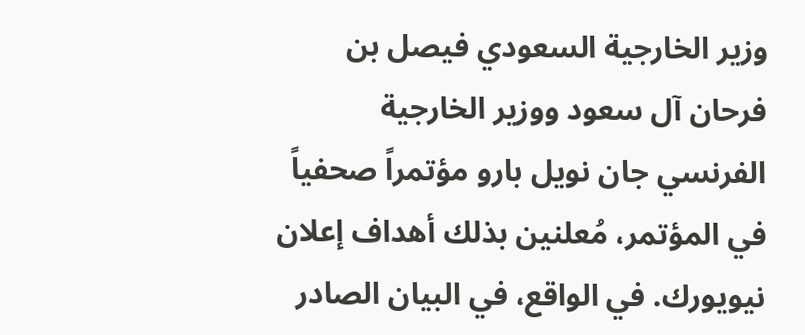وزير الخارجية السعودي فيصل بن فرحان آل سعود ووزير الخارجية الفرنسي جان نويل بارو مؤتمراً صحفياً في المؤتمر، مُعلنين بذلك أهداف إعلان نيويورك. في الواقع، في البيان الصادر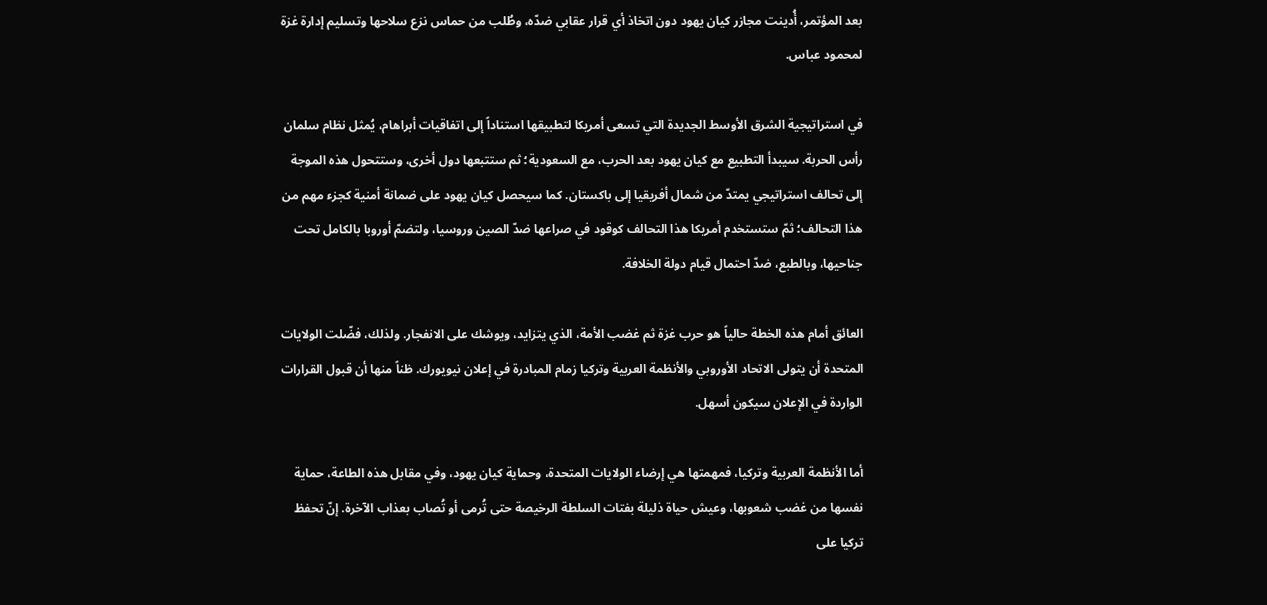بعد المؤتمر، أُدينت مجازر كيان يهود دون اتخاذ أي قرار عقابي ضدّه، وطُلب من حماس نزع سلاحها وتسليم إدارة غزة لمحمود عباس.

في استراتيجية الشرق الأوسط الجديدة التي تسعى أمريكا لتطبيقها استناداً إلى اتفاقيات أبراهام، يُمثل نظام سلمان رأس الحربة. سيبدأ التطبيع مع كيان يهود بعد الحرب، مع السعودية؛ ثم ستتبعها دول أخرى، وستتحول هذه الموجة إلى تحالف استراتيجي يمتدّ من شمال أفريقيا إلى باكستان. كما سيحصل كيان يهود على ضمانة أمنية كجزء مهم من هذا التحالف؛ ثمّ ستستخدم أمريكا هذا التحالف كوقود في صراعها ضدّ الصين وروسيا، ولتضمّ أوروبا بالكامل تحت جناحيها، وبالطبع، ضدّ احتمال قيام دولة الخلافة.

العائق أمام هذه الخطة حالياً هو حرب غزة ثم غضب الأمة، الذي يتزايد، ويوشك على الانفجار. ولذلك، فضّلت الولايات المتحدة أن يتولى الاتحاد الأوروبي والأنظمة العربية وتركيا زمام المبادرة في إعلان نيويورك. ظناً منها أن قبول القرارات الواردة في الإعلان سيكون أسهل.

أما الأنظمة العربية وتركيا، فمهمتها هي إرضاء الولايات المتحدة، وحماية كيان يهود، وفي مقابل هذه الطاعة، حماية نفسها من غضب شعوبها، وعيش حياة ذليلة بفتات السلطة الرخيصة حتى تُرمى أو تُصاب بعذاب الآخرة. إنّ تحفظ تركيا على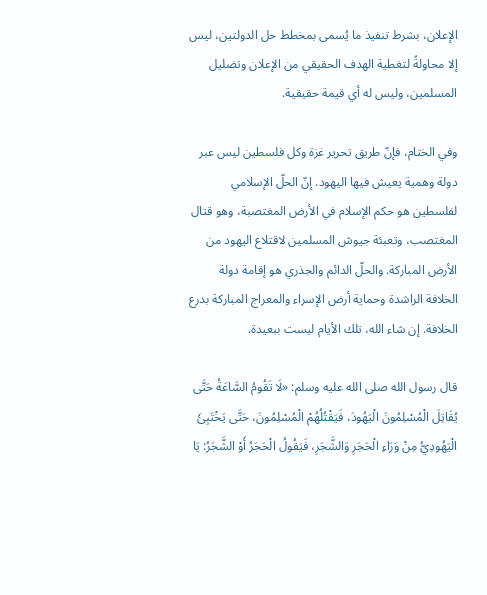الإعلان، بشرط تنفيذ ما يُسمى بمخطط حل الدولتين، ليس إلا محاولةً لتغطية الهدف الحقيقي من الإعلان وتضليل المسلمين، وليس له أي قيمة حقيقية.

وفي الختام، فإنّ طريق تحرير غزة وكل فلسطين ليس عبر دولة وهمية يعيش فيها اليهود. إنّ الحلّ الإسلامي لفلسطين هو حكم الإسلام في الأرض المغتصبة، وهو قتال المغتصب، وتعبئة جيوش المسلمين لاقتلاع اليهود من الأرض المباركة. والحلّ الدائم والجذري هو إقامة دولة الخلافة الراشدة وحماية أرض الإسراء والمعراج المباركة بدرع الخلافة. إن شاء الله، تلك الأيام ليست ببعيدة.

قال رسول الله صلى الله عليه وسلم: «لَا تَقُومُ السَّاعَةُ حَتَّى يُقَاتِلَ الْمُسْلِمُونَ الْيَهُودَ، فَيَقْتُلُهُمْ الْمُسْلِمُونَ، حَتَّى يَخْتَبِئَ الْيَهُودِيُّ مِنْ وَرَاءِ الْحَجَرِ وَالشَّجَرِ، فَيَقُولُ الْحَجَرُ أَوْ الشَّجَرُ: يَا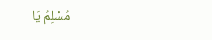مُسْلِمُ يَا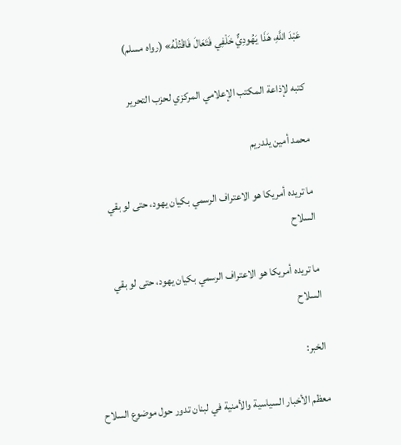عَبْدَ اللَّهِ، هَذَا يَهُودِيٌّ خَلْفِي فَتَعَالَ فَاقْتُلْهُ» (رواه مسلم)

كتبه لإذاعة المكتب الإعلامي المركزي لحزب التحرير

محمد أمين يلدريم

ما تريده أمريكا هو الاعتراف الرسمي بكيان يهود، حتى لو بقي السلاح

ما تريده أمريكا هو الاعتراف الرسمي بكيان يهود، حتى لو بقي السلاح

الخبر:

معظم الأخبار السياسية والأمنية في لبنان تدور حول موضوع السلاح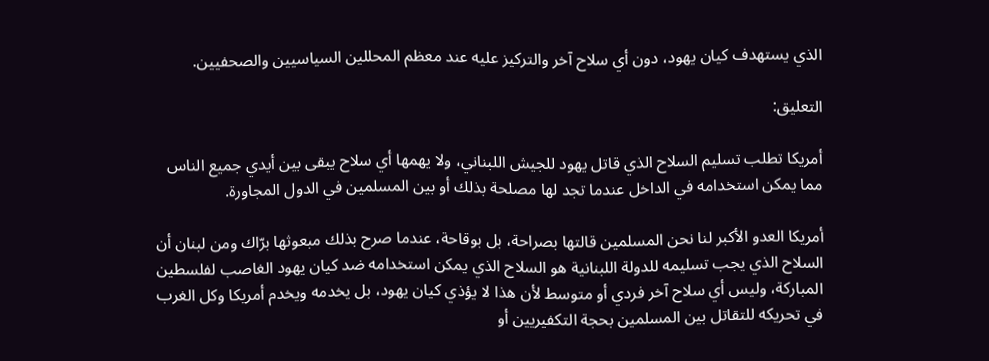الذي يستهدف كيان يهود، دون أي سلاح آخر والتركيز عليه عند معظم المحللين السياسيين والصحفيين.

التعليق:

أمريكا تطلب تسليم السلاح الذي قاتل يهود للجيش اللبناني، ولا يهمها أي سلاح يبقى بين أيدي جميع الناس مما يمكن استخدامه في الداخل عندما تجد لها مصلحة بذلك أو بين المسلمين في الدول المجاورة.

أمريكا العدو الأكبر لنا نحن المسلمين قالتها بصراحة، بل بوقاحة، عندما صرح بذلك مبعوثها برّاك ومن لبنان أن السلاح الذي يجب تسليمه للدولة اللبنانية هو السلاح الذي يمكن استخدامه ضد كيان يهود الغاصب لفلسطين المباركة، وليس أي سلاح آخر فردي أو متوسط لأن هذا لا يؤذي كيان يهود، بل يخدمه ويخدم أمريكا وكل الغرب في تحريكه للتقاتل بين المسلمين بحجة التكفيريين أو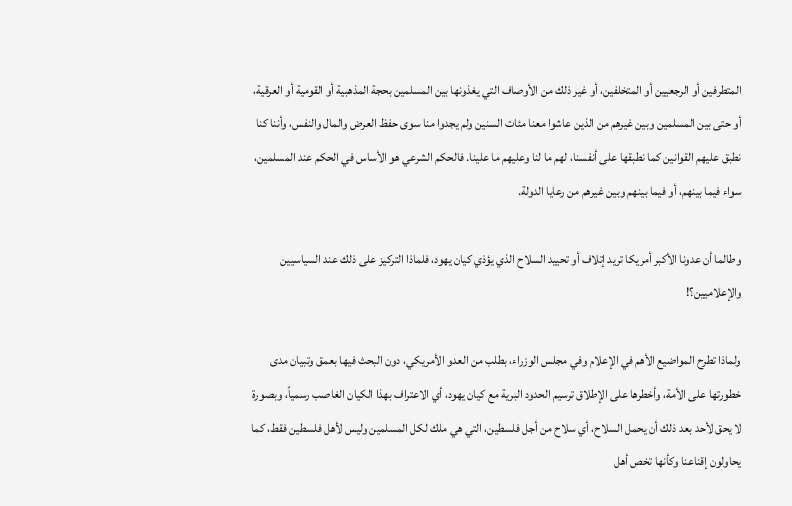المتطرفين أو الرجعيين أو المتخلفين، أو غير ذلك من الأوصاف التي يغذونها بين المسلمين بحجة المذهبية أو القومية أو العرقية، أو حتى بين المسلمين وبين غيرهم من الذين عاشوا معنا مئات السنين ولم يجدوا منا سوى حفظ العرض والمال والنفس، وأننا كنا نطبق عليهم القوانين كما نطبقها على أنفسنا، لهم ما لنا وعليهم ما علينا. فالحكم الشرعي هو الأساس في الحكم عند المسلمين، سواء فيما بينهم، أو فيما بينهم وبين غيرهم من رعايا الدولة.

وطالما أن عدونا الأكبر أمريكا تريد إتلاف أو تحييد السلاح الذي يؤذي كيان يهود، فلماذا التركيز على ذلك عند السياسيين والإعلاميين؟!

ولماذا تطرح المواضيع الأهم في الإعلام وفي مجلس الوزراء، بطلب من العدو الأمريكي، دون البحث فيها بعمق وتبيان مدى خطورتها على الأمة، وأخطرها على الإطلاق ترسيم الحدود البرية مع كيان يهود، أي الاعتراف بهذا الكيان الغاصب رسمياً، وبصورة لا يحق لأحد بعد ذلك أن يحمل السلاح، أي سلاح من أجل فلسطين، التي هي ملك لكل المسلمين وليس لأهل فلسطين فقط، كما يحاولون إقناعنا وكأنها تخص أهل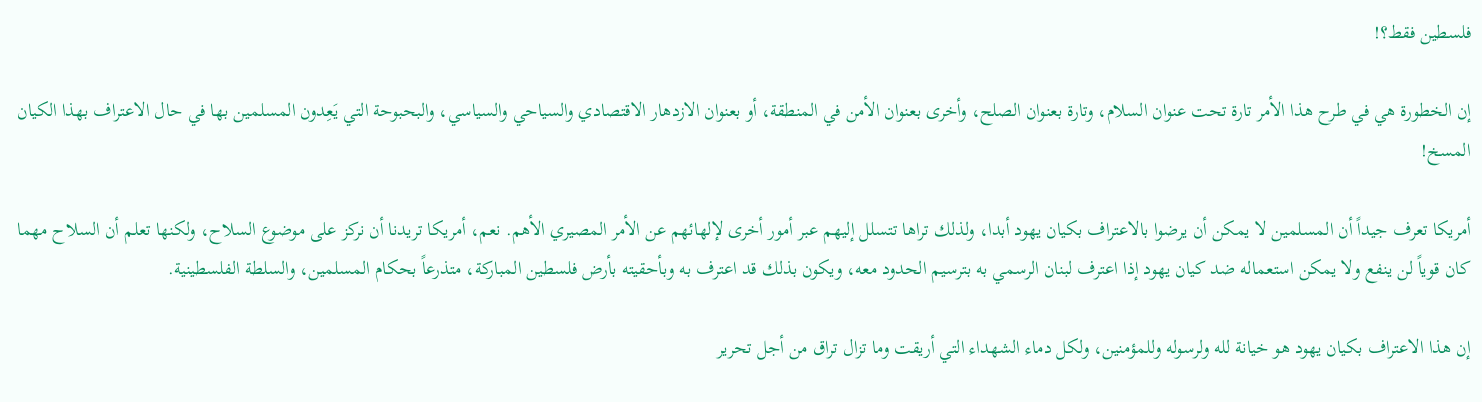فلسطين فقط؟!

إن الخطورة هي في طرح هذا الأمر تارة تحت عنوان السلام، وتارة بعنوان الصلح، وأخرى بعنوان الأمن في المنطقة، أو بعنوان الازدهار الاقتصادي والسياحي والسياسي، والبحبوحة التي يَعِدون المسلمين بها في حال الاعتراف بهذا الكيان المسخ!

أمريكا تعرف جيداً أن المسلمين لا يمكن أن يرضوا بالاعتراف بكيان يهود أبدا، ولذلك تراها تتسلل إليهم عبر أمور أخرى لإلهائهم عن الأمر المصيري الأهم. نعم، أمريكا تريدنا أن نركز على موضوع السلاح، ولكنها تعلم أن السلاح مهما كان قوياً لن ينفع ولا يمكن استعماله ضد كيان يهود إذا اعترف لبنان الرسمي به بترسيم الحدود معه، ويكون بذلك قد اعترف به وبأحقيته بأرض فلسطين المباركة، متذرعاً بحكام المسلمين، والسلطة الفلسطينية.

إن هذا الاعتراف بكيان يهود هو خيانة لله ولرسوله وللمؤمنين، ولكل دماء الشهداء التي أريقت وما تزال تراق من أجل تحرير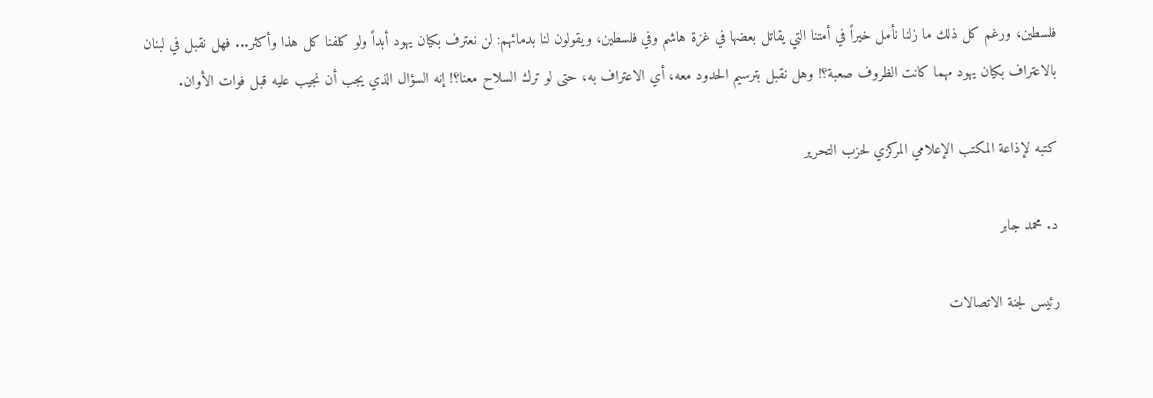فلسطين، ورغم كل ذلك ما زلنا نأمل خيراً في أمتنا التي يقاتل بعضها في غزة هاشم وفي فلسطين، ويقولون لنا بدمائهم: لن نعترف بكيان يهود أبداً ولو كلفنا كل هذا وأكثر... فهل نقبل في لبنان بالاعتراف بكيان يهود مهما كانت الظروف صعبة؟! وهل نقبل بترسيم الحدود معه، أي الاعتراف به، حتى لو ترك السلاح معنا؟! إنه السؤال الذي يجب أن نجيب عليه قبل فوات الأوان.

كتبه لإذاعة المكتب الإعلامي المركزي لحزب التحرير

د. محمد جابر

رئيس لجنة الاتصالات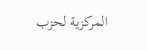المركزية لحزب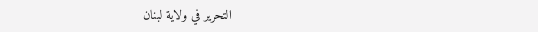التحرير في ولاية لبنان